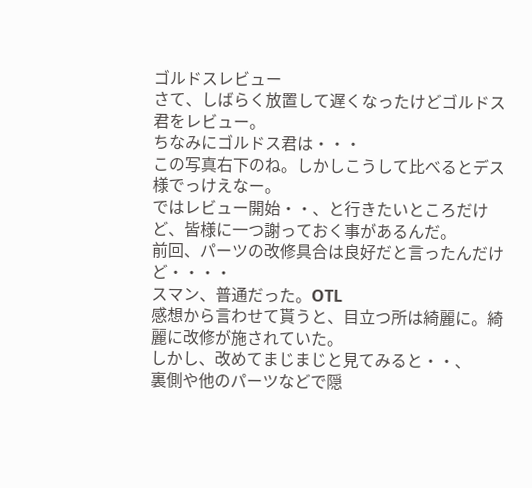ゴルドスレビュー
さて、しばらく放置して遅くなったけどゴルドス君をレビュー。
ちなみにゴルドス君は・・・
この写真右下のね。しかしこうして比べるとデス様でっけえなー。
ではレビュー開始・・、と行きたいところだけど、皆様に一つ謝っておく事があるんだ。
前回、パーツの改修具合は良好だと言ったんだけど・・・・
スマン、普通だった。OTL
感想から言わせて貰うと、目立つ所は綺麗に。綺麗に改修が施されていた。
しかし、改めてまじまじと見てみると・・、
裏側や他のパーツなどで隠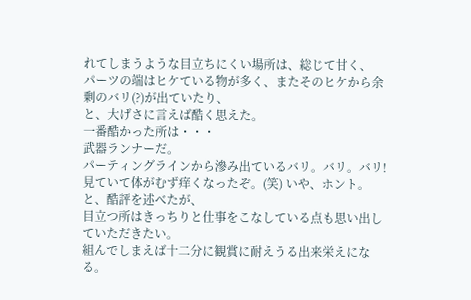れてしまうような目立ちにくい場所は、総じて甘く、
パーツの端はヒケている物が多く、またそのヒケから余剰のバリ(?)が出ていたり、
と、大げさに言えば酷く思えた。
一番酷かった所は・・・
武器ランナーだ。
パーティングラインから滲み出ているバリ。バリ。バリ!
見ていて体がむず痒くなったぞ。(笑) いや、ホント。
と、酷評を述べたが、
目立つ所はきっちりと仕事をこなしている点も思い出していただきたい。
組んでしまえば十二分に観賞に耐えうる出来栄えになる。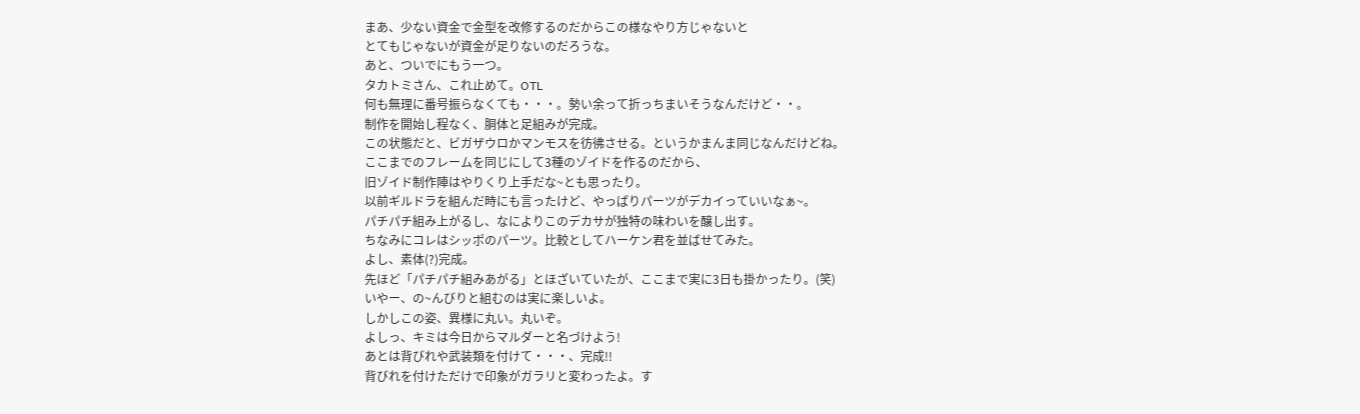まあ、少ない資金で金型を改修するのだからこの様なやり方じゃないと
とてもじゃないが資金が足りないのだろうな。
あと、ついでにもう一つ。
タカトミさん、これ止めて。OTL
何も無理に番号振らなくても・・・。勢い余って折っちまいそうなんだけど・・。
制作を開始し程なく、胴体と足組みが完成。
この状態だと、ビガザウロかマンモスを彷彿させる。というかまんま同じなんだけどね。
ここまでのフレームを同じにして3種のゾイドを作るのだから、
旧ゾイド制作陣はやりくり上手だな~とも思ったり。
以前ギルドラを組んだ時にも言ったけど、やっぱりパーツがデカイっていいなぁ~。
パチパチ組み上がるし、なによりこのデカサが独特の味わいを醸し出す。
ちなみにコレはシッポのパーツ。比較としてハーケン君を並ばせてみた。
よし、素体(?)完成。
先ほど「パチパチ組みあがる」とほざいていたが、ここまで実に3日も掛かったり。(笑)
いやー、の~んびりと組むのは実に楽しいよ。
しかしこの姿、異様に丸い。丸いぞ。
よしっ、キミは今日からマルダーと名づけよう!
あとは背びれや武装類を付けて・・・、完成!!
背びれを付けただけで印象がガラリと変わったよ。す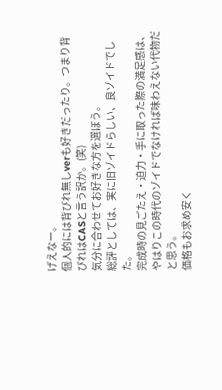げえなー。
個人的には背びれ無しverも好きだったり。つまり背びれはCASと言う訳か。(笑)
気分に合わせてお好きな方を選ぼう。
総評としては、実に旧ゾイドらしい、良ゾイドでした。
完成時の見ごたえ・迫力・手に取った際の満足感は、
やはりこの時代のゾイドでなければ味わえない代物だと思う。
価格もお求め安く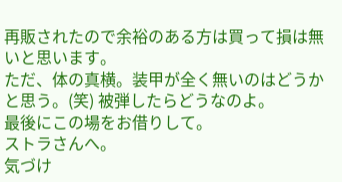再販されたので余裕のある方は買って損は無いと思います。
ただ、体の真横。装甲が全く無いのはどうかと思う。(笑) 被弾したらどうなのよ。
最後にこの場をお借りして。
ストラさんへ。
気づけ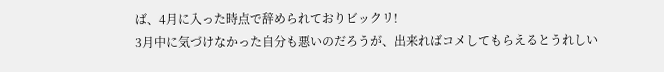ば、4月に入った時点で辞められておりビックリ!
3月中に気づけなかった自分も悪いのだろうが、出来ればコメしてもらえるとうれしい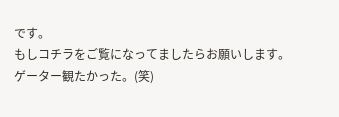です。
もしコチラをご覧になってましたらお願いします。
ゲーター観たかった。(笑)